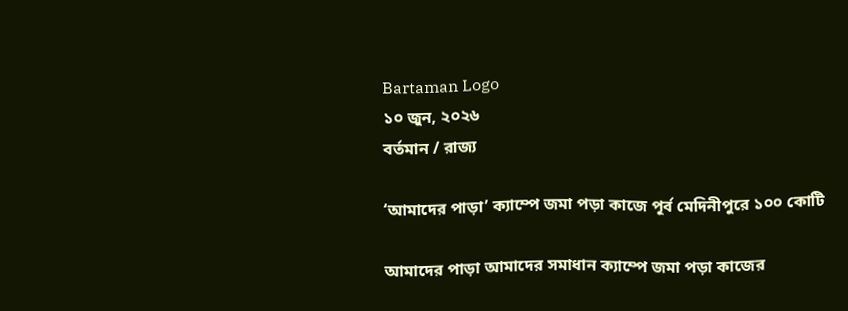Bartaman Logo
১০ জুন, ২০২৬
বর্তমান / রাজ্য

‘আমাদের পাড়া’ ক্যাম্পে জমা পড়া কাজে পূর্ব মেদিনীপুরে ১০০ কোটি

আমাদের পাড়া আমাদের সমাধান ক্যাম্পে জমা পড়া কাজের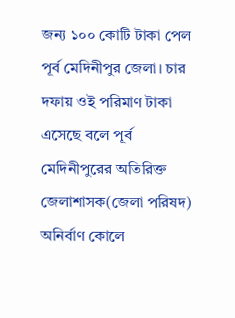জন্য ১০০ কোটি টাকা পেল পূর্ব মেদিনীপুর জেলা। চার দফায় ওই পরিমাণ টাকা এসেছে বলে পূর্ব মেদিনীপুরের অতিরিক্ত জেলাশাসক(জেলা পরিষদ) অনির্বাণ কোলে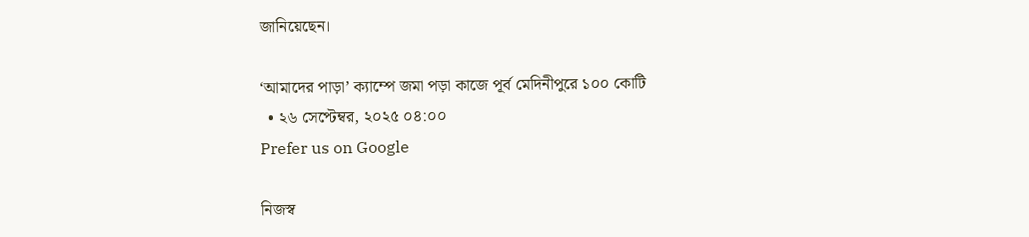জানিয়েছেন।

‘আমাদের পাড়া’ ক্যাম্পে জমা পড়া কাজে পূর্ব মেদিনীপুরে ১০০ কোটি
  • ২৬ সেপ্টেম্বর, ২০২৫ ০৪:০০
Prefer us on Google

নিজস্ব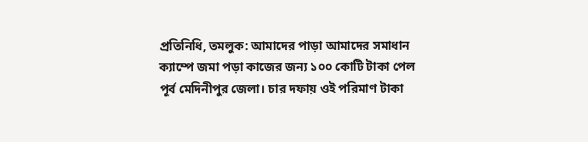প্রতিনিধি, তমলুক: আমাদের পাড়া আমাদের সমাধান ক্যাম্পে জমা পড়া কাজের জন্য ১০০ কোটি টাকা পেল পূর্ব মেদিনীপুর জেলা। চার দফায় ওই পরিমাণ টাকা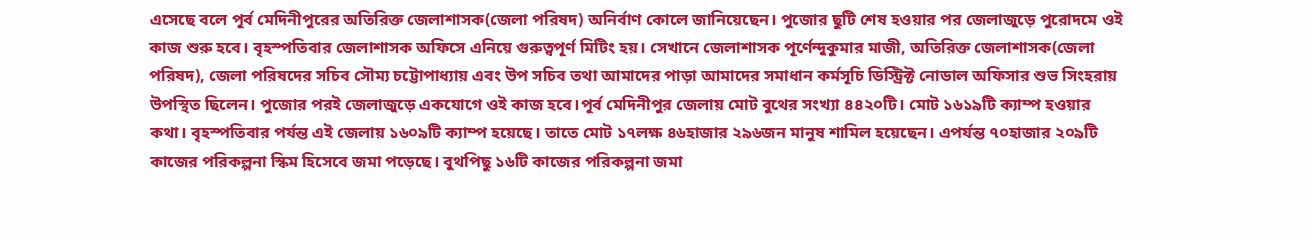এসেছে বলে পূর্ব মেদিনীপুরের অতিরিক্ত জেলাশাসক(জেলা পরিষদ) অনির্বাণ কোলে জানিয়েছেন। পুজোর ছুটি শেষ হওয়ার পর জেলাজুড়ে পুরোদমে ওই কাজ শুরু হবে। বৃহস্পতিবার জেলাশাসক অফিসে এনিয়ে গুরুত্বপূর্ণ মিটিং হয়। সেখানে জেলাশাসক পূর্ণেন্দুকুমার মাজী, অতিরিক্ত জেলাশাসক(জেলা পরিষদ), জেলা পরিষদের সচিব সৌম্য চট্টোপাধ্যায় এবং উপ সচিব তথা আমাদের পাড়া আমাদের সমাধান কর্মসূচি ডিস্ট্রিক্ট নোডাল অফিসার শুভ সিংহরায় উপস্থিত ছিলেন। পুজোর পরই জেলাজুড়ে একযোগে ওই কাজ হবে।পূর্ব মেদিনীপুর জেলায় মোট বুথের সংখ্যা ৪৪২০টি। মোট ১৬১৯টি ক্যাম্প হওয়ার কথা। বৃহস্পতিবার পর্যন্ত এই জেলায় ১৬০৯টি ক্যাম্প হয়েছে। তাতে মোট ১৭লক্ষ ৪৬হাজার ২৯৬জন মানুষ শামিল হয়েছেন। এপর্যন্ত ৭০হাজার ২০৯টি কাজের পরিকল্পনা স্কিম হিসেবে জমা পড়েছে। বুথপিছু ১৬টি কাজের পরিকল্পনা জমা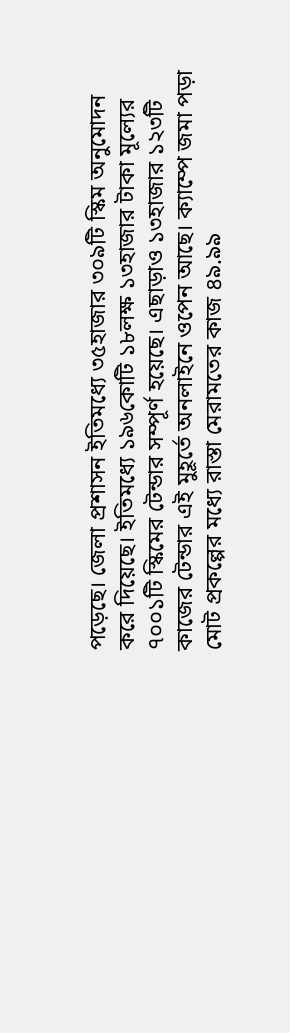পড়েছে। জেলা প্রশাসন ইতিমধ্যে ৩৫হাজার ৩০৯টি স্কিম অনুমোদন করে দিয়েছে। ইতিমধ্যে ১৯৬কোটি ১৮লক্ষ ১৩হাজার টাকা মূল্যের ৭০০১টি স্কিমের টেন্ডার সম্পূর্ণ হয়েছে। এছাড়াও ১৩হাজার ১২৩টি কাজের টেন্ডার এই মুহূর্তে অনলাইনে ওপেন আছে। ক্যাম্পে জমা পড়া মোট প্রকল্পের মধ্যে রাস্তা মেরামতের কাজ ৪৯.৯৯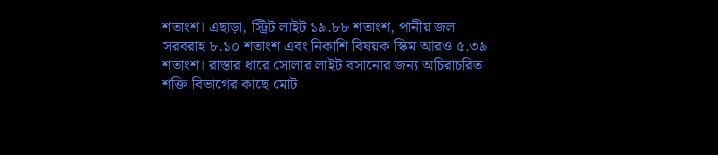শতাংশ। এছাড়া, স্ট্রিট লাইট ১৯.৮৮ শতাংশ, পানীয় জল সরবরাহ ৮.১০ শতাংশ এবং নিকাশি বিষয়ক স্কিম আরও ৫.৩৯ শতাংশ। রাস্তার ধারে সোলার লাইট বসানোর জন্য অচিরাচরিত শক্তি বিভাগের কাছে মোট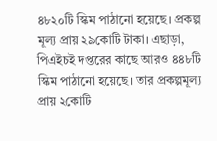৪৮২০টি স্কিম পাঠানো হয়েছে। প্রকল্প মূল্য প্রায় ২৯কোটি টাকা। এছাড়া, পিএইচই দপ্তরের কাছে আরও ৪৪৮টি স্কিম পাঠানো হয়েছে। তার প্রকল্পমূল্য প্রায় ২কোটি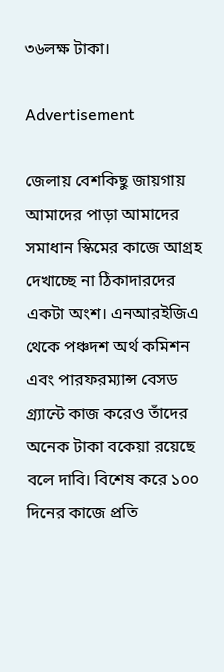৩৬লক্ষ টাকা।

Advertisement

জেলায় বেশকিছু জায়গায় আমাদের পাড়া আমাদের সমাধান স্কিমের কাজে আগ্রহ দেখাচ্ছে না ঠিকাদারদের একটা অংশ। এনআরইজিএ থেকে পঞ্চদশ অর্থ কমিশন এবং পারফরম্যান্স বেসড গ্র্যান্টে কাজ করেও তাঁদের অনেক টাকা বকেয়া রয়েছে বলে দাবি। বিশেষ করে ১০০ দিনের কাজে প্রতি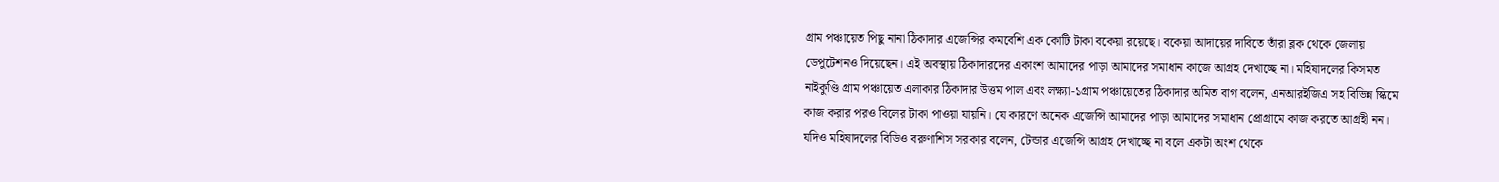গ্রাম পঞ্চায়েত পিছু নানা ঠিকাদার এজেন্সির কমবেশি এক কোটি টাকা বকেয়া রয়েছে। বকেয়া আদায়ের দাবিতে তাঁরা ব্লক থেকে জেলায় ডেপুটেশনও দিয়েছেন। এই অবস্থায় ঠিকাদারদের একাংশ আমাদের পাড়া আমাদের সমাধান কাজে আগ্রহ দেখাচ্ছে না। মহিষাদলের কিসমত নাইকুণ্ডি গ্রাম পঞ্চায়েত এলাকার ঠিকাদার উত্তম পাল এবং লক্ষ্যা-১গ্রাম পঞ্চায়েতের ঠিকাদার অমিত বাগ বলেন, এনআরইজিএ সহ বিভিন্ন স্কিমে কাজ করার পরও বিলের টাকা পাওয়া যায়নি। যে কারণে অনেক এজেন্সি আমাদের পাড়া আমাদের সমাধান প্রোগ্রামে কাজ করতে আগ্রহী নন। যদিও মহিষাদলের বিডিও বরুণাশিস সরকার বলেন, টেন্ডার এজেন্সি আগ্রহ দেখাচ্ছে না বলে একটা অংশ থেকে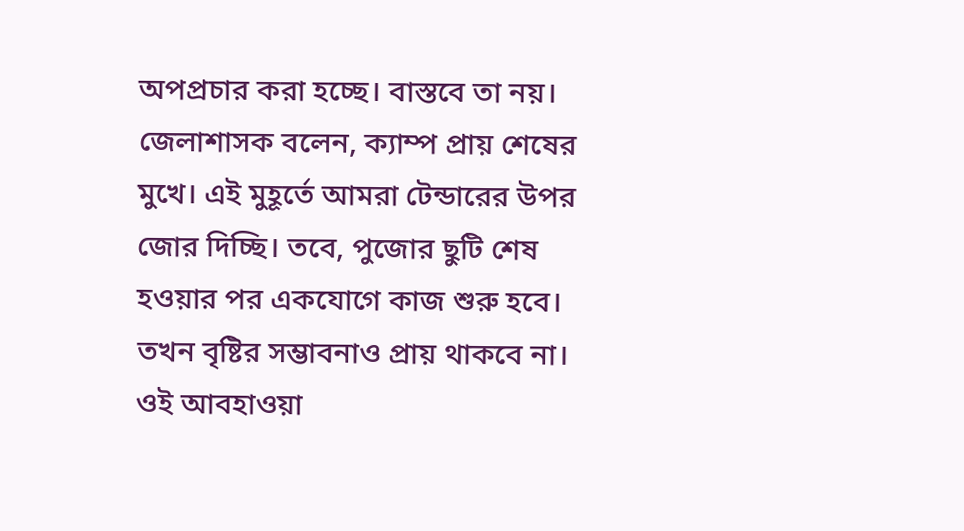অপপ্রচার করা হচ্ছে। বাস্তবে তা নয়।
জেলাশাসক বলেন, ক্যাম্প প্রায় শেষের মুখে। এই মুহূর্তে আমরা টেন্ডারের উপর জোর দিচ্ছি। তবে, পুজোর ছুটি শেষ হওয়ার পর একযোগে কাজ শুরু হবে। তখন বৃষ্টির সম্ভাবনাও প্রায় থাকবে না। ওই আবহাওয়া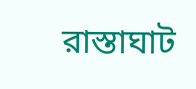রাস্তাঘাট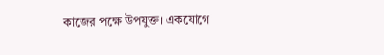কাজের পক্ষে উপযুক্ত। একযোগে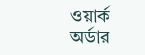ওয়ার্ক অর্ডার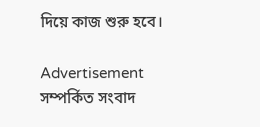দিয়ে কাজ শুরু হবে।

Advertisement
সম্পর্কিত সংবাদ